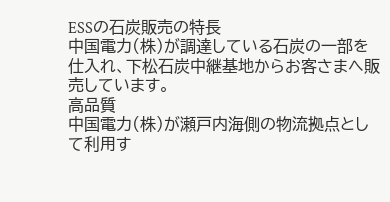ESSの石炭販売の特長
中国電力(株)が調達している石炭の一部を仕入れ、下松石炭中継基地からお客さまへ販売しています。
高品質
中国電力(株)が瀬戸内海側の物流拠点として利用す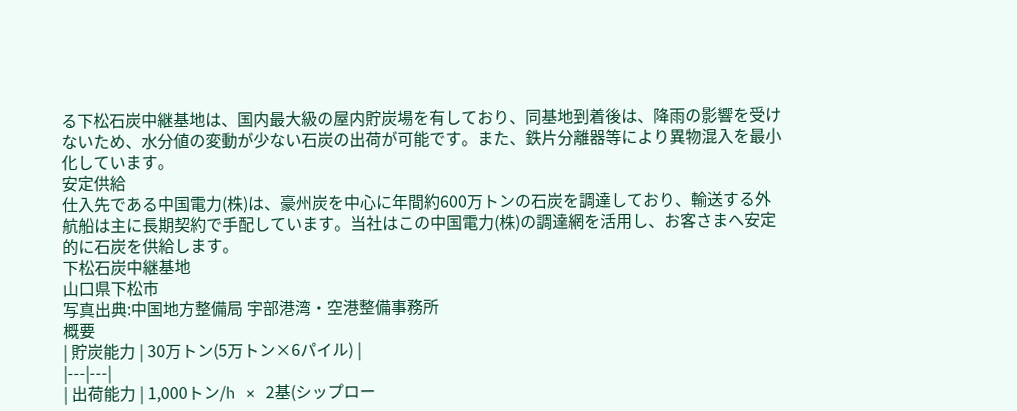る下松石炭中継基地は、国内最大級の屋内貯炭場を有しており、同基地到着後は、降雨の影響を受けないため、水分値の変動が少ない石炭の出荷が可能です。また、鉄片分離器等により異物混入を最小化しています。
安定供給
仕入先である中国電力(株)は、豪州炭を中心に年間約600万トンの石炭を調達しており、輸送する外航船は主に長期契約で手配しています。当社はこの中国電力(株)の調達網を活用し、お客さまへ安定的に石炭を供給します。
下松石炭中継基地
山口県下松市
写真出典:中国地方整備局 宇部港湾・空港整備事務所
概要
| 貯炭能力 | 30万トン(5万トン×6パイル) |
|---|---|
| 出荷能力 | 1,000トン/h × 2基(シップロー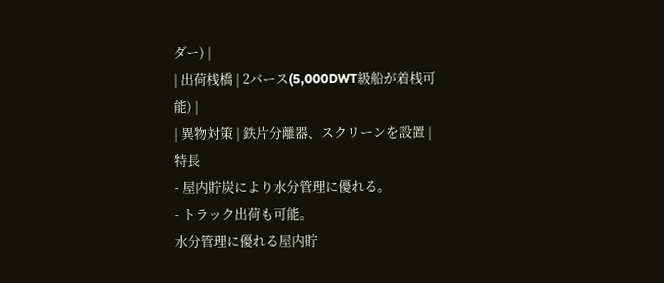ダー) |
| 出荷桟橋 | 2バース(5,000DWT級船が着桟可能) |
| 異物対策 | 鉄片分離器、スクリーンを設置 |
特長
- 屋内貯炭により水分管理に優れる。
- トラック出荷も可能。
水分管理に優れる屋内貯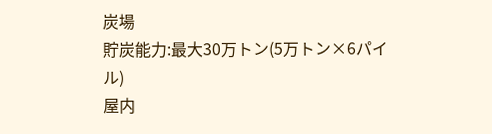炭場
貯炭能力:最大30万トン(5万トン×6パイル)
屋内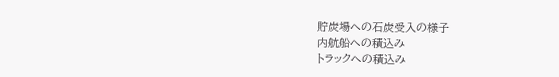貯炭場への石炭受入の様子
内航船への積込み
トラックへの積込み